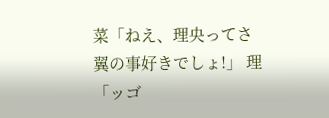菜「ねえ、理央ってさ翼の事好きでしょ!」 理「ッゴ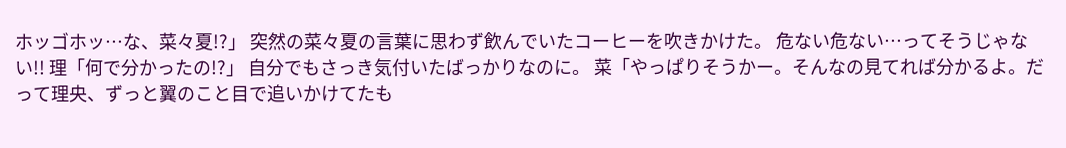ホッゴホッ…な、菜々夏!?」 突然の菜々夏の言葉に思わず飲んでいたコーヒーを吹きかけた。 危ない危ない…ってそうじゃない!! 理「何で分かったの!?」 自分でもさっき気付いたばっかりなのに。 菜「やっぱりそうかー。そんなの見てれば分かるよ。だって理央、ずっと翼のこと目で追いかけてたも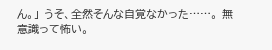ん。」 うそ、全然そんな自覚なかった……。 無意識って怖い。